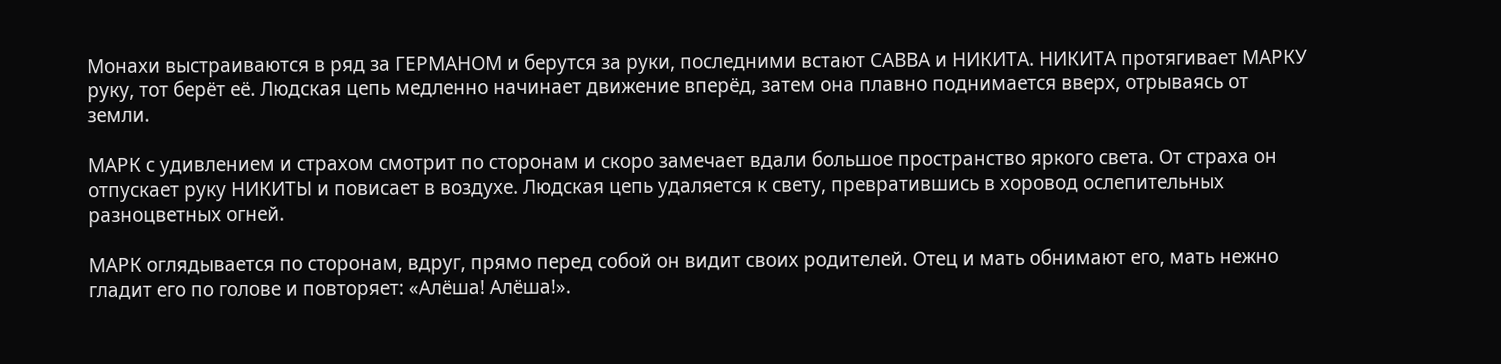Монахи выстраиваются в ряд за ГЕРМАНОМ и берутся за руки, последними встают САВВА и НИКИТА. НИКИТА протягивает МАРКУ руку, тот берёт её. Людская цепь медленно начинает движение вперёд, затем она плавно поднимается вверх, отрываясь от земли.

МАРК с удивлением и страхом смотрит по сторонам и скоро замечает вдали большое пространство яркого света. От страха он отпускает руку НИКИТЫ и повисает в воздухе. Людская цепь удаляется к свету, превратившись в хоровод ослепительных разноцветных огней.

МАРК оглядывается по сторонам, вдруг, прямо перед собой он видит своих родителей. Отец и мать обнимают его, мать нежно гладит его по голове и повторяет: «Алёша! Алёша!».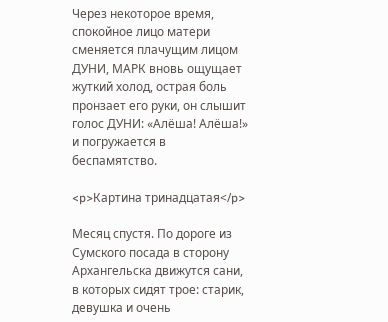Через некоторое время, спокойное лицо матери сменяется плачущим лицом ДУНИ, МАРК вновь ощущает жуткий холод, острая боль пронзает его руки, он слышит голос ДУНИ: «Алёша! Алёша!» и погружается в беспамятство.

<p>Картина тринадцатая</p>

Месяц спустя. По дороге из Сумского посада в сторону Архангельска движутся сани, в которых сидят трое: старик, девушка и очень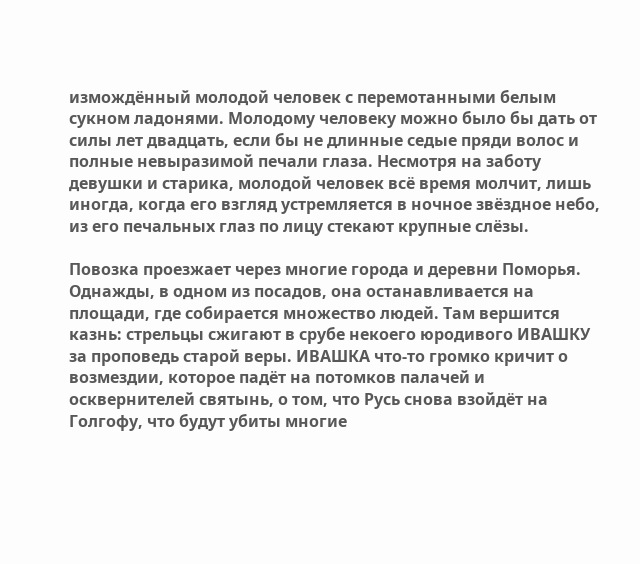измождённый молодой человек с перемотанными белым сукном ладонями. Молодому человеку можно было бы дать от силы лет двадцать, если бы не длинные седые пряди волос и полные невыразимой печали глаза. Несмотря на заботу девушки и старика, молодой человек всё время молчит, лишь иногда, когда его взгляд устремляется в ночное звёздное небо, из его печальных глаз по лицу стекают крупные слёзы.

Повозка проезжает через многие города и деревни Поморья. Однажды, в одном из посадов, она останавливается на площади, где собирается множество людей. Там вершится казнь: стрельцы сжигают в срубе некоего юродивого ИВАШКУ за проповедь старой веры. ИВАШКА что-то громко кричит о возмездии, которое падёт на потомков палачей и осквернителей святынь, о том, что Русь снова взойдёт на Голгофу, что будут убиты многие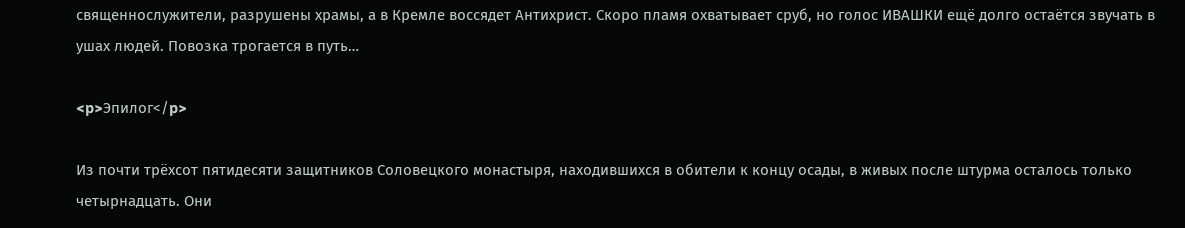священнослужители, разрушены храмы, а в Кремле воссядет Антихрист. Скоро пламя охватывает сруб, но голос ИВАШКИ ещё долго остаётся звучать в ушах людей. Повозка трогается в путь…

<p>Эпилог</p>

Из почти трёхсот пятидесяти защитников Соловецкого монастыря, находившихся в обители к концу осады, в живых после штурма осталось только четырнадцать. Они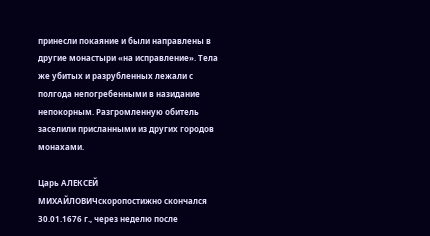принесли покаяние и были направлены в другие монастыри «на исправление». Тела же убитых и разрубленных лежали с полгода непогребенными в назидание непокорным. Разгромленную обитель заселили присланными из других городов монахами.

Царь АЛЕКСЕЙ МИХАЙЛОВИЧскоропостижно скончался 30.01.1676 г., через неделю после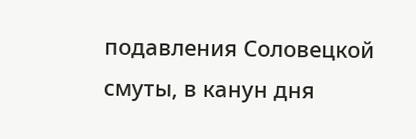подавления Соловецкой смуты, в канун дня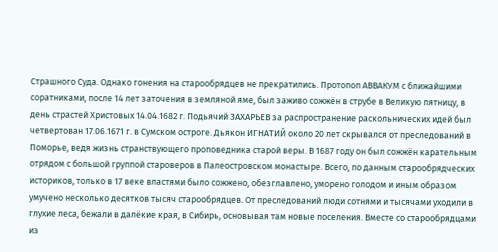Страшного Суда. Однако гонения на старообрядцев не прекратились. Протопоп АВВАКУМ с ближайшими соратниками, после 14 лет заточения в земляной яме, был заживо сожжён в струбе в Великую пятницу, в день страстей Христовых 14.04.1682 г. Подьячий ЗАХАРЬЕВ за распространение раскольнических идей был четвертован 17.06.1671 г. в Сумском остроге. Дьякон ИГНАТИЙ около 20 лет скрывался от преследований в Поморье, ведя жизнь странствующего проповедника старой веры. В 1687 году он был сожжён карательным отрядом с большой группой староверов в Палеостровском монастыре. Всего, по данным старообрядческих историков, только в 17 веке властями было сожжено, обезглавлено, уморено голодом и иным образом умучено несколько десятков тысяч старообрядцев. От преследований люди сотнями и тысячами уходили в глухие леса, бежали в далёкие края, в Сибирь, основывая там новые поселения. Вместе со старообрядцами из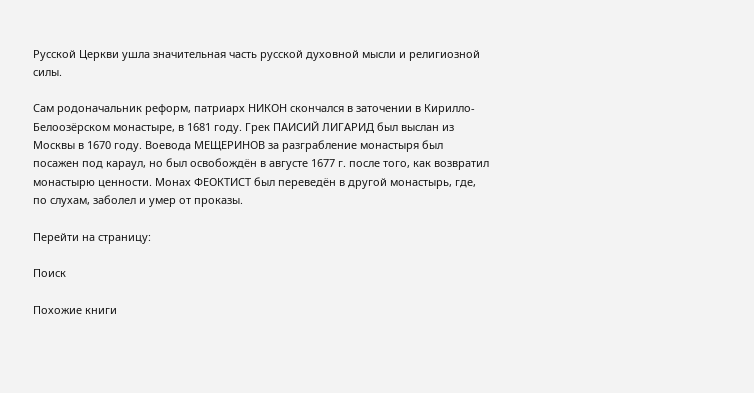Русской Церкви ушла значительная часть русской духовной мысли и религиозной силы.

Сам родоначальник реформ, патриарх НИКОН скончался в заточении в Кирилло-Белоозёрском монастыре, в 1681 году. Грек ПАИСИЙ ЛИГАРИД был выслан из Москвы в 1670 году. Воевода МЕЩЕРИНОВ за разграбление монастыря был посажен под караул, но был освобождён в августе 1677 г. после того, как возвратил монастырю ценности. Монах ФЕОКТИСТ был переведён в другой монастырь, где, по слухам, заболел и умер от проказы.

Перейти на страницу:

Поиск

Похожие книги